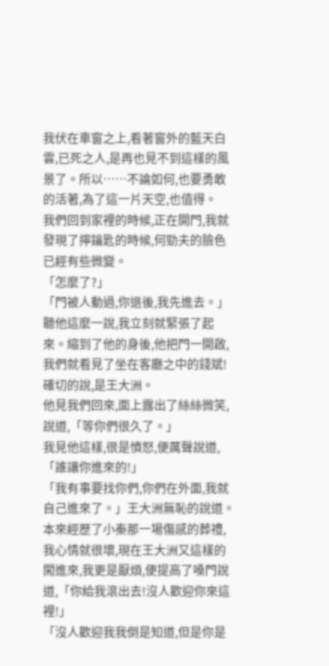我伏在車窗之上,看著窗外的藍天白雲,已死之人,是再也見不到這樣的風景了。所以……不論如何,也要勇敢的活著,為了這一片天空,也值得。
我們回到家裡的時候,正在開門,我就發現了擰鑰匙的時候,何勁夫的臉色已經有些微變。
「怎麼了?」
「門被人動過,你退後,我先進去。」
聽他這麼一說,我立刻就緊張了起來。縮到了他的身後,他把門一開啟,我們就看見了坐在客廳之中的錢斌!確切的說,是王大洲。
他見我們回來,面上露出了絲絲微笑,說道,「等你們很久了。」
我見他這樣,很是憤怒,便厲聲說道,「誰讓你進來的!」
「我有事要找你們,你們在外面,我就自己進來了。」王大洲無恥的說道。
本來經歷了小秦那一場傷感的葬禮,我心情就很壞,現在王大洲又這樣的闖進來,我更是厭煩,便提高了嗓門說道,「你給我滾出去!沒人歡迎你來這裡!」
「沒人歡迎我我倒是知道,但是你是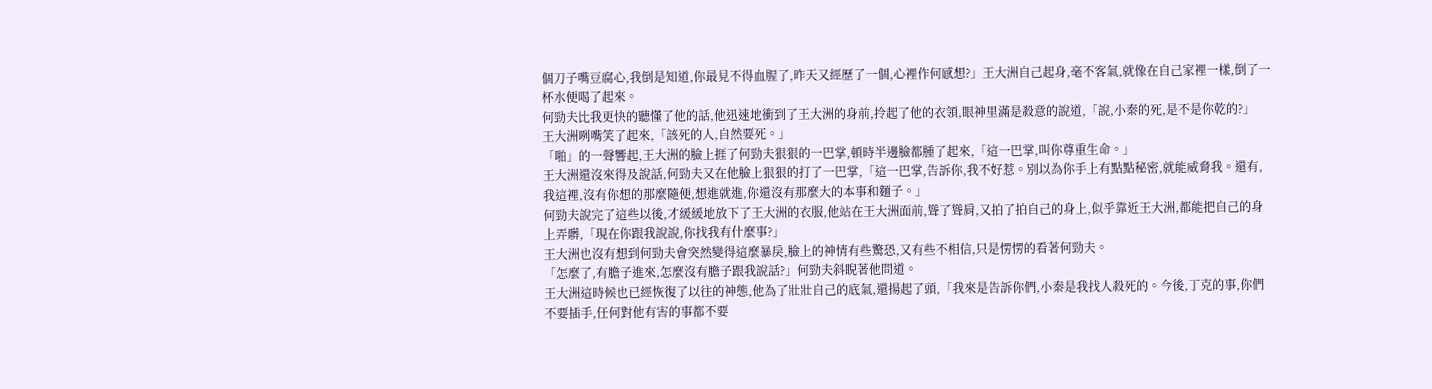個刀子嘴豆腐心,我倒是知道,你最見不得血腥了,昨天又經歷了一個,心裡作何感想?」王大洲自己起身,毫不客氣,就像在自己家裡一樣,倒了一杯水便喝了起來。
何勁夫比我更快的聽懂了他的話,他迅速地衝到了王大洲的身前,拎起了他的衣領,眼神里滿是殺意的說道,「說,小秦的死,是不是你乾的?」
王大洲咧嘴笑了起來,「該死的人,自然要死。」
「啪」的一聲響起,王大洲的臉上捱了何勁夫狠狠的一巴掌,頓時半邊臉都腫了起來,「這一巴掌,叫你尊重生命。」
王大洲還沒來得及說話,何勁夫又在他臉上狠狠的打了一巴掌,「這一巴掌,告訴你,我不好惹。別以為你手上有點點秘密,就能威脅我。還有,我這裡,沒有你想的那麼隨便,想進就進,你還沒有那麼大的本事和麵子。」
何勁夫說完了這些以後,才緩緩地放下了王大洲的衣服,他站在王大洲面前,聳了聳肩,又拍了拍自己的身上,似乎靠近王大洲,都能把自己的身上弄髒,「現在你跟我說說,你找我有什麼事?」
王大洲也沒有想到何勁夫會突然變得這麼暴戾,臉上的神情有些驚恐,又有些不相信,只是愣愣的看著何勁夫。
「怎麼了,有膽子進來,怎麼沒有膽子跟我說話?」何勁夫斜睨著他問道。
王大洲這時候也已經恢復了以往的神態,他為了壯壯自己的底氣,還揚起了頭,「我來是告訴你們,小秦是我找人殺死的。今後,丁克的事,你們不要插手,任何對他有害的事都不要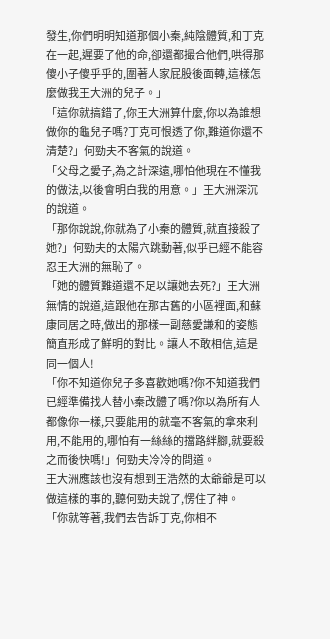發生,你們明明知道那個小秦,純陰體質,和丁克在一起,遲要了他的命,卻還都撮合他們,哄得那傻小子傻乎乎的,圍著人家屁股後面轉,這樣怎麼做我王大洲的兒子。」
「這你就搞錯了,你王大洲算什麼,你以為誰想做你的龜兒子嗎?丁克可恨透了你,難道你還不清楚?」何勁夫不客氣的說道。
「父母之愛子,為之計深遠,哪怕他現在不懂我的做法,以後會明白我的用意。」王大洲深沉的說道。
「那你說說,你就為了小秦的體質,就直接殺了她?」何勁夫的太陽穴跳動著,似乎已經不能容忍王大洲的無恥了。
「她的體質難道還不足以讓她去死?」王大洲無情的說道,這跟他在那古舊的小區裡面,和蘇康同居之時,做出的那樣一副慈愛謙和的姿態簡直形成了鮮明的對比。讓人不敢相信,這是同一個人!
「你不知道你兒子多喜歡她嗎?你不知道我們已經準備找人替小秦改體了嗎?你以為所有人都像你一樣,只要能用的就毫不客氣的拿來利用,不能用的,哪怕有一絲絲的擋路絆腳,就要殺之而後快嗎!」何勁夫冷冷的問道。
王大洲應該也沒有想到王浩然的太爺爺是可以做這樣的事的,聽何勁夫說了,愣住了神。
「你就等著,我們去告訴丁克,你相不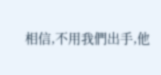相信,不用我們出手,他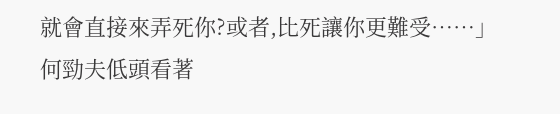就會直接來弄死你?或者,比死讓你更難受……」何勁夫低頭看著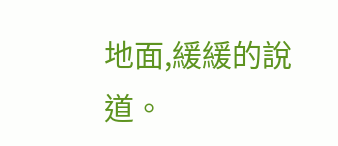地面,緩緩的說道。